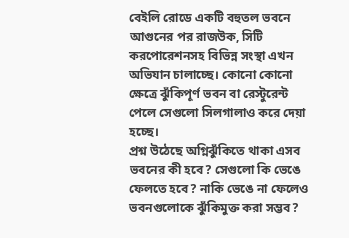বেইলি রোডে একটি বহুতল ভবনে আগুনের পর রাজউক, সিটি করপোরেশনসহ বিভিন্ন সংস্থা এখন অভিযান চালাচ্ছে। কোনো কোনো ক্ষেত্রে ঝুঁকিপূর্ণ ভবন বা রেস্টুরেন্ট পেলে সেগুলো সিলগালাও করে দেয়া হচ্ছে।
প্রশ্ন উঠেছে অগ্নিঝুঁকিতে থাকা এসব ভবনের কী হবে? সেগুলো কি ভেঙে ফেলতে হবে? নাকি ভেঙে না ফেলেও ভবনগুলোকে ঝুঁকিমুক্ত করা সম্ভব?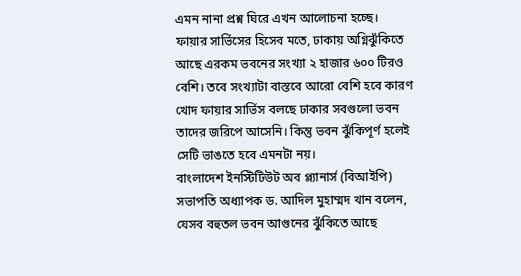এমন নানা প্রশ্ন ঘিরে এখন আলোচনা হচ্ছে।
ফায়ার সার্ভিসের হিসেব মতে, ঢাকায় অগ্নিঝুঁকিতে আছে এরকম ভবনের সংখ্যা ২ হাজার ৬০০ টিরও বেশি। তবে সংখ্যাটা বাস্তবে আরো বেশি হবে কারণ খোদ ফায়ার সার্ভিস বলছে ঢাকার সবগুলো ভবন তাদের জরিপে আসেনি। কিন্তু ভবন ঝুঁকিপূর্ণ হলেই সেটি ভাঙতে হবে এমনটা নয়।
বাংলাদেশ ইনস্টিটিউট অব প্ল্যানার্স (বিআইপি) সভাপতি অধ্যাপক ড. আদিল মুহাম্মদ খান বলেন, যেসব বহুতল ভবন আগুনের ঝুঁকিতে আছে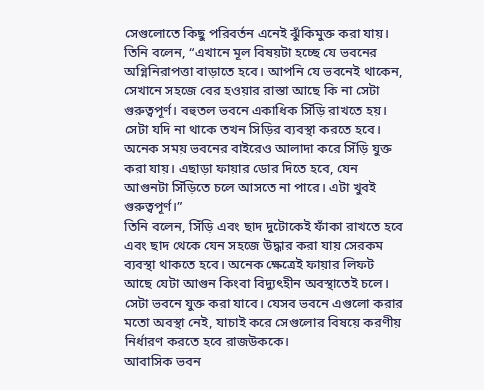সেগুলোতে কিছু পরিবর্তন এনেই ঝুঁকিমুক্ত করা যায়।
তিনি বলেন, “এখানে মূল বিষয়টা হচ্ছে যে ভবনের অগ্নিনিরাপত্তা বাড়াতে হবে। আপনি যে ভবনেই থাকেন, সেখানে সহজে বের হওয়ার রাস্তা আছে কি না সেটা গুরুত্বপূর্ণ। বহুতল ভবনে একাধিক সিঁড়ি রাখতে হয়। সেটা যদি না থাকে তখন সিড়ির ব্যবস্থা করতে হবে। অনেক সময় ভবনের বাইরেও আলাদা করে সিঁড়ি যুক্ত করা যায়। এছাড়া ফায়ার ডোর দিতে হবে, যেন আগুনটা সিঁড়িতে চলে আসতে না পারে। এটা খুবই গুরুত্বপূর্ণ।”
তিনি বলেন, সিঁড়ি এবং ছাদ দুটোকেই ফাঁকা রাখতে হবে এবং ছাদ থেকে যেন সহজে উদ্ধার করা যায় সেরকম ব্যবস্থা থাকতে হবে। অনেক ক্ষেত্রেই ফায়ার লিফট আছে যেটা আগুন কিংবা বিদ্যুৎহীন অবস্থাতেই চলে। সেটা ভবনে যুক্ত করা যাবে। যেসব ভবনে এগুলো করার মতো অবস্থা নেই, যাচাই করে সেগুলোর বিষয়ে করণীয় নির্ধারণ করতে হবে রাজউককে।
আবাসিক ভবন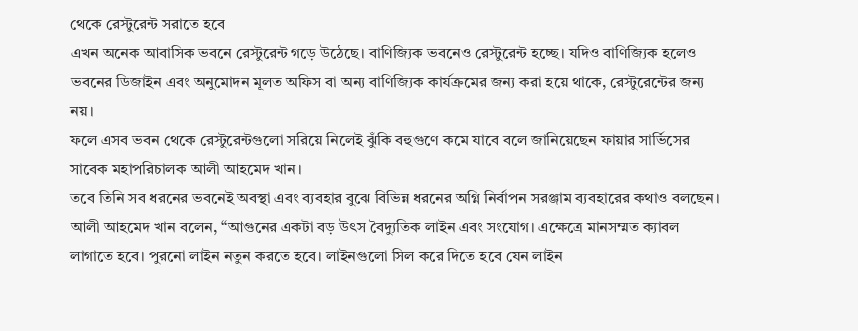থেকে রেস্টুরেন্ট সরাতে হবে
এখন অনেক আবাসিক ভবনে রেস্টুরেন্ট গড়ে উঠেছে। বাণিজ্যিক ভবনেও রেস্টুরেন্ট হচ্ছে। যদিও বাণিজ্যিক হলেও ভবনের ডিজাইন এবং অনুমোদন মূলত অফিস বা অন্য বাণিজ্যিক কার্যক্রমের জন্য করা হয়ে থাকে, রেস্টুরেন্টের জন্য নয়।
ফলে এসব ভবন থেকে রেস্টুরেন্টগুলো সরিয়ে নিলেই ঝুঁকি বহুগুণে কমে যাবে বলে জানিয়েছেন ফায়ার সার্ভিসের সাবেক মহাপরিচালক আলী আহমেদ খান।
তবে তিনি সব ধরনের ভবনেই অবস্থা এবং ব্যবহার বুঝে বিভিন্ন ধরনের অগ্নি নির্বাপন সরঞ্জাম ব্যবহারের কথাও বলছেন।
আলী আহমেদ খান বলেন, “আগুনের একটা বড় উৎস বৈদ্যুতিক লাইন এবং সংযোগ। এক্ষেত্রে মানসম্মত ক্যাবল লাগাতে হবে। পুরনো লাইন নতুন করতে হবে। লাইনগুলো সিল করে দিতে হবে যেন লাইন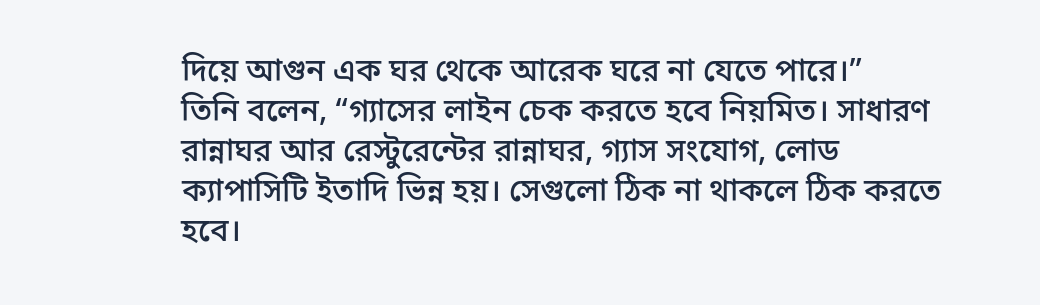দিয়ে আগুন এক ঘর থেকে আরেক ঘরে না যেতে পারে।”
তিনি বলেন, “গ্যাসের লাইন চেক করতে হবে নিয়মিত। সাধারণ রান্নাঘর আর রেস্টুরেন্টের রান্নাঘর, গ্যাস সংযোগ, লোড ক্যাপাসিটি ইতাদি ভিন্ন হয়। সেগুলো ঠিক না থাকলে ঠিক করতে হবে।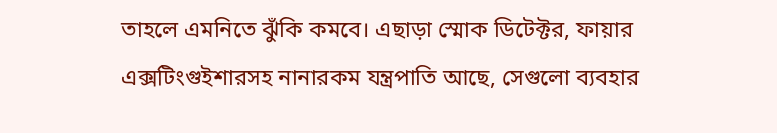তাহলে এমনিতে ঝুঁকি কমবে। এছাড়া স্মোক ডিটেক্টর, ফায়ার এক্সটিংগুইশারসহ নানারকম যন্ত্রপাতি আছে, সেগুলো ব্যবহার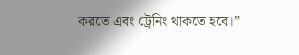করতে এবং ট্রেনিং থাকতে হবে।”